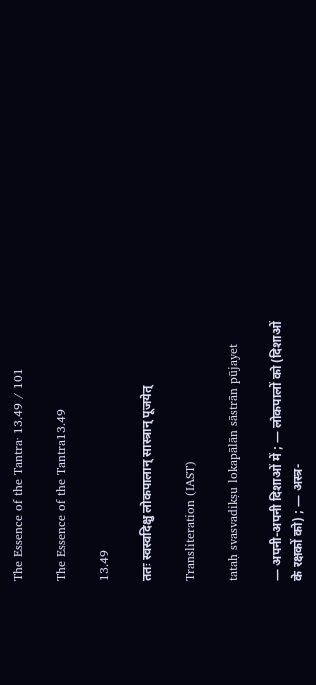The Essence of the Tantra· 13.49 / 101

The Essence of the Tantra13.49

13.49

ततः स्वस्वदिक्षु लोकपालान् सास्त्रान् पूजयेत्

Transliteration (IAST)

tataḥ svasvadikṣu lokapālān sāstrān pūjayet

— अपनी-अपनी दिशाओं में ; — लोकपालों को (दिशाओं के रक्षकों को) ; — अस्त्र-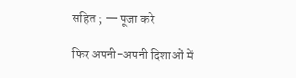सहित ; — पूजा करे

फिर अपनी-अपनी दिशाओं में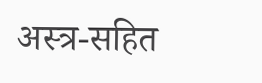अस्त्र-सहित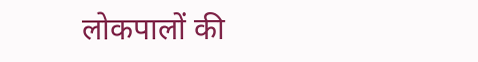लोकपालों की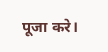पूजा करे।